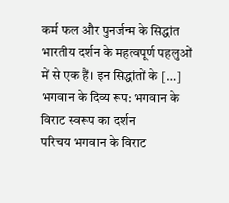कर्म फल और पुनर्जन्म के सिद्धांत भारतीय दर्शन के महत्वपूर्ण पहलुओं में से एक हैं। इन सिद्धांतों के […]
भगवान के दिव्य रूप: भगवान के विराट स्वरूप का दर्शन
परिचय भगवान के विराट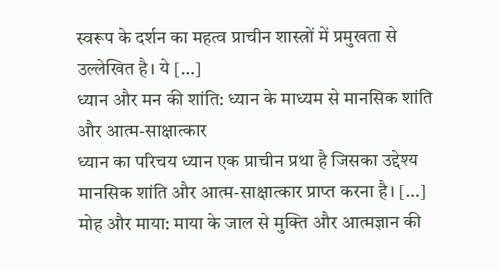स्वरूप के दर्शन का महत्व प्राचीन शास्त्रों में प्रमुखता से उल्लेखित है। ये […]
ध्यान और मन की शांति: ध्यान के माध्यम से मानसिक शांति और आत्म-साक्षात्कार
ध्यान का परिचय ध्यान एक प्राचीन प्रथा है जिसका उद्देश्य मानसिक शांति और आत्म-साक्षात्कार प्राप्त करना है। […]
मोह और माया: माया के जाल से मुक्ति और आत्मज्ञान की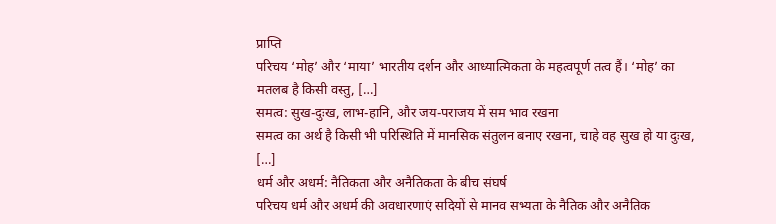प्राप्ति
परिचय ‘मोह’ और ‘माया’ भारतीय दर्शन और आध्यात्मिकता के महत्वपूर्ण तत्व हैं। ‘मोह’ का मतलब है किसी वस्तु, […]
समत्व: सुख-दुःख, लाभ-हानि, और जय-पराजय में सम भाव रखना
समत्व का अर्थ है किसी भी परिस्थिति में मानसिक संतुलन बनाए रखना, चाहे वह सुख हो या दुःख, […]
धर्म और अधर्म: नैतिकता और अनैतिकता के बीच संघर्ष
परिचय धर्म और अधर्म की अवधारणाएं सदियों से मानव सभ्यता के नैतिक और अनैतिक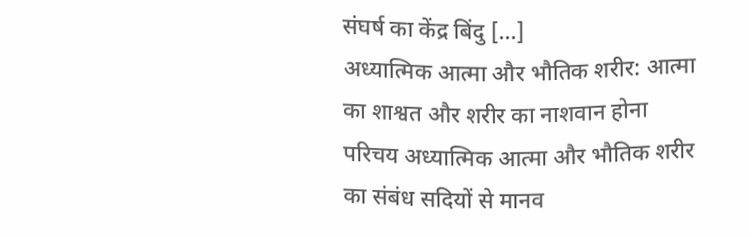संघर्ष का केंद्र बिंदु […]
अध्यात्मिक आत्मा और भौतिक शरीर: आत्मा का शाश्वत और शरीर का नाशवान होना
परिचय अध्यात्मिक आत्मा और भौतिक शरीर का संबंध सदियों से मानव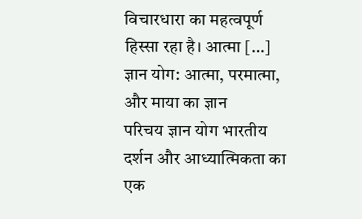विचारधारा का महत्वपूर्ण हिस्सा रहा है। आत्मा […]
ज्ञान योग: आत्मा, परमात्मा, और माया का ज्ञान
परिचय ज्ञान योग भारतीय दर्शन और आध्यात्मिकता का एक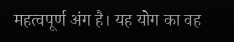महत्वपूर्ण अंग है। यह योग का वह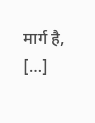मार्ग है, […]